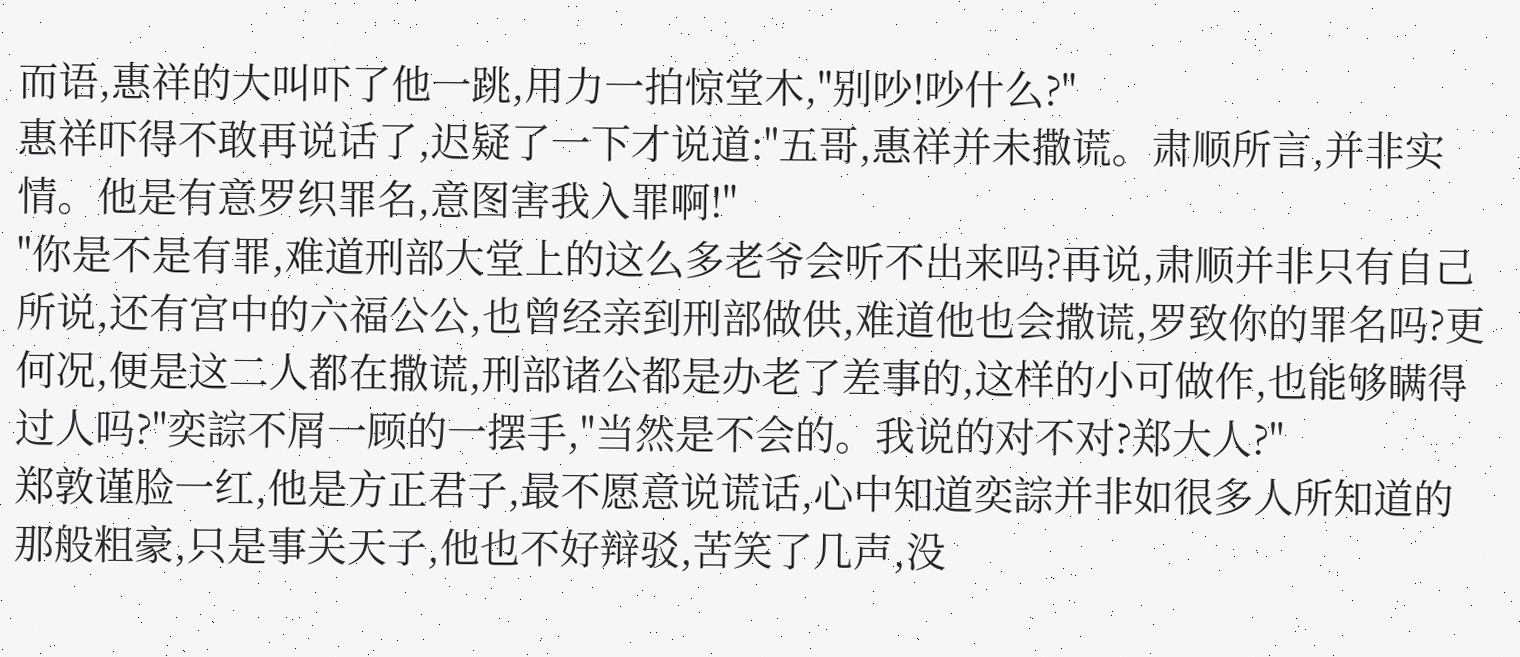而语,惠祥的大叫吓了他一跳,用力一拍惊堂木,"别吵!吵什么?"
惠祥吓得不敢再说话了,迟疑了一下才说道:"五哥,惠祥并未撒谎。肃顺所言,并非实情。他是有意罗织罪名,意图害我入罪啊!"
"你是不是有罪,难道刑部大堂上的这么多老爷会听不出来吗?再说,肃顺并非只有自己所说,还有宫中的六福公公,也曾经亲到刑部做供,难道他也会撒谎,罗致你的罪名吗?更何况,便是这二人都在撒谎,刑部诸公都是办老了差事的,这样的小可做作,也能够瞒得过人吗?"奕誴不屑一顾的一摆手,"当然是不会的。我说的对不对?郑大人?"
郑敦谨脸一红,他是方正君子,最不愿意说谎话,心中知道奕誴并非如很多人所知道的那般粗豪,只是事关天子,他也不好辩驳,苦笑了几声,没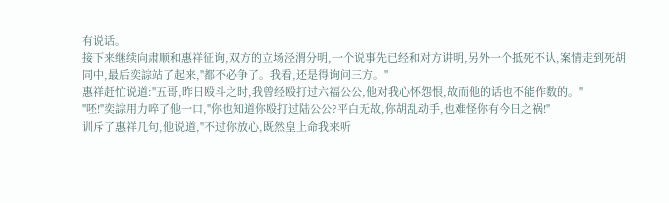有说话。
接下来继续向肃顺和惠祥征询,双方的立场泾渭分明,一个说事先已经和对方讲明,另外一个抵死不认,案情走到死胡同中,最后奕誴站了起来,"都不必争了。我看,还是得询问三方。"
惠祥赶忙说道:"五哥,昨日殴斗之时,我曾经殴打过六福公公,他对我心怀怨恨,故而他的话也不能作数的。"
"呸!"奕誴用力啐了他一口,"你也知道你殴打过陆公公?平白无故,你胡乱动手,也难怪你有今日之祸!"
训斥了惠祥几句,他说道,"不过你放心,既然皇上命我来听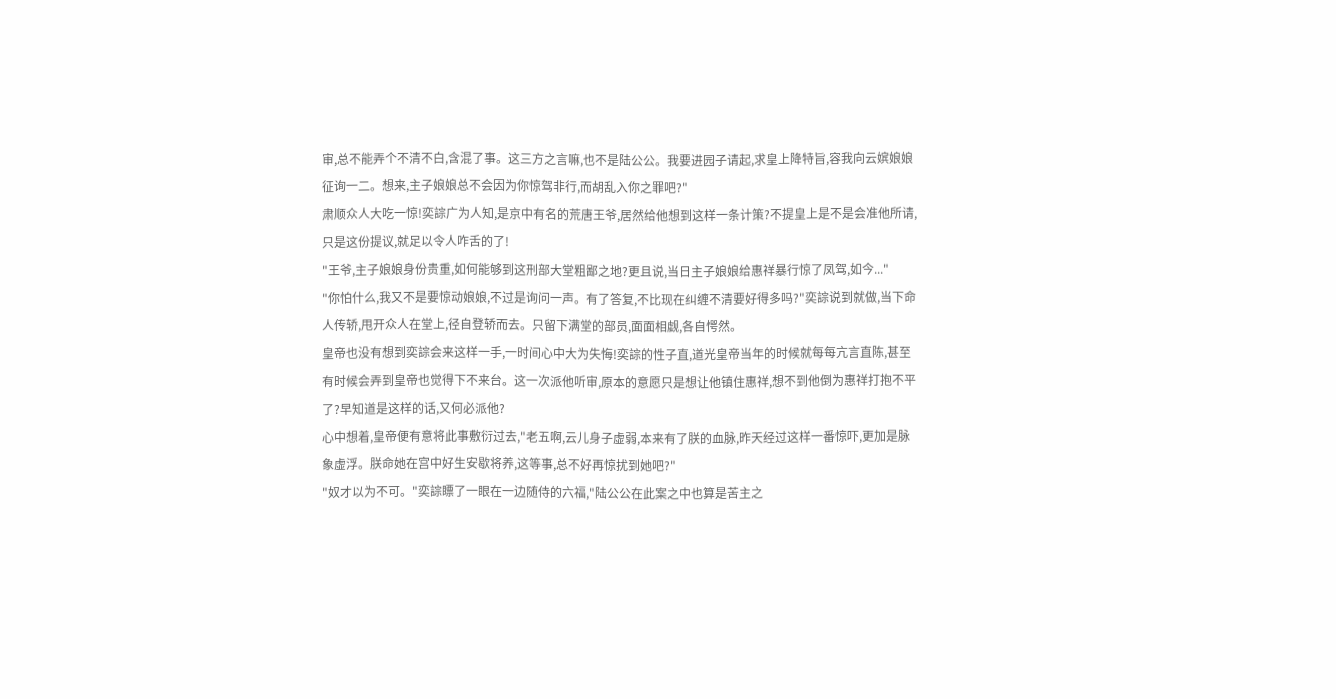审,总不能弄个不清不白,含混了事。这三方之言嘛,也不是陆公公。我要进园子请起,求皇上降特旨,容我向云嫔娘娘征询一二。想来,主子娘娘总不会因为你惊驾非行,而胡乱入你之罪吧?"
肃顺众人大吃一惊!奕誴广为人知,是京中有名的荒唐王爷,居然给他想到这样一条计策?不提皇上是不是会准他所请,只是这份提议,就足以令人咋舌的了!
"王爷,主子娘娘身份贵重,如何能够到这刑部大堂粗鄙之地?更且说,当日主子娘娘给惠祥暴行惊了凤驾,如今..."
"你怕什么,我又不是要惊动娘娘,不过是询问一声。有了答复,不比现在纠缠不清要好得多吗?"奕誴说到就做,当下命人传轿,甩开众人在堂上,径自登轿而去。只留下满堂的部员,面面相觑,各自愕然。
皇帝也没有想到奕誴会来这样一手,一时间心中大为失悔!奕誴的性子直,道光皇帝当年的时候就每每亢言直陈,甚至有时候会弄到皇帝也觉得下不来台。这一次派他听审,原本的意愿只是想让他镇住惠祥,想不到他倒为惠祥打抱不平了?早知道是这样的话,又何必派他?
心中想着,皇帝便有意将此事敷衍过去,"老五啊,云儿身子虚弱,本来有了朕的血脉,昨天经过这样一番惊吓,更加是脉象虚浮。朕命她在宫中好生安歇将养,这等事,总不好再惊扰到她吧?"
"奴才以为不可。"奕誴瞟了一眼在一边随侍的六福,"陆公公在此案之中也算是苦主之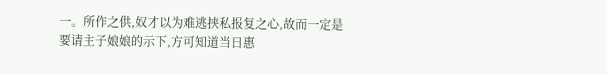一。所作之供,奴才以为难逃挟私报复之心,故而一定是要请主子娘娘的示下,方可知道当日惠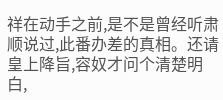祥在动手之前,是不是曾经听肃顺说过,此番办差的真相。还请皇上降旨,容奴才问个清楚明白,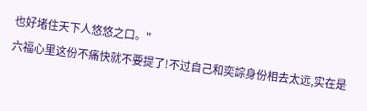也好堵住天下人悠悠之口。"
六福心里这份不痛快就不要提了!不过自己和奕誴身份相去太远,实在是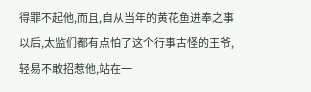得罪不起他,而且,自从当年的黄花鱼进奉之事以后,太监们都有点怕了这个行事古怪的王爷,轻易不敢招惹他,站在一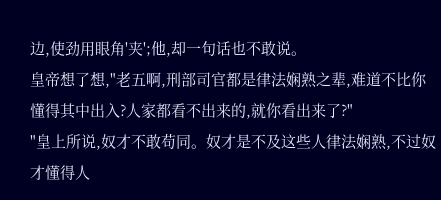边,使劲用眼角'夹';他,却一句话也不敢说。
皇帝想了想,"老五啊,刑部司官都是律法娴熟之辈,难道不比你懂得其中出入?人家都看不出来的,就你看出来了?"
"皇上所说,奴才不敢苟同。奴才是不及这些人律法娴熟,不过奴才懂得人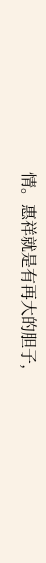情。惠祥就是有再大的胆子,